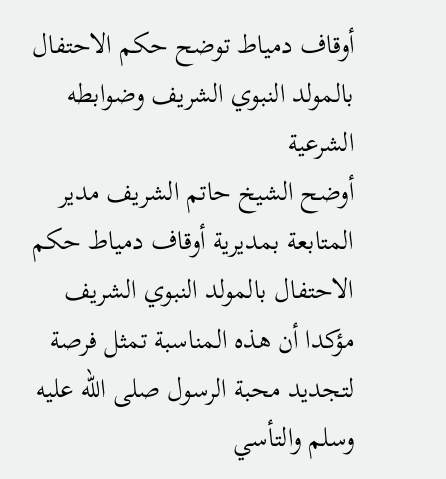أوقاف دمياط توضح حكم الاحتفال بالمولد النبوي الشريف وضوابطه الشرعية
أوضح الشيخ حاتم الشريف مدير المتابعة بمديرية أوقاف دمياط حكم الاحتفال بالمولد النبوي الشريف مؤكدا أن هذه المناسبة تمثل فرصة لتجديد محبة الرسول صلى الله عليه وسلم والتأسي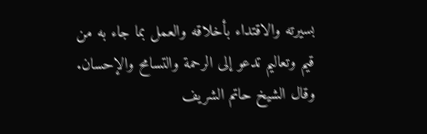بسيرته والاقتداء بأخلاقه والعمل بما جاء به من قيم وتعاليم تدعو إلى الرحمة والتسامح والإحسان.
وقال الشيخ حاتم الشريف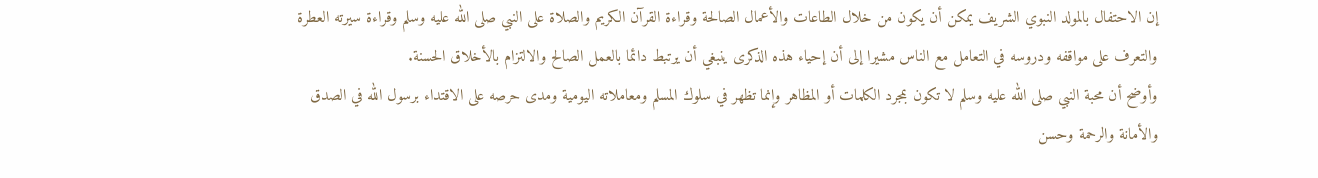إن الاحتفال بالمولد النبوي الشريف يمكن أن يكون من خلال الطاعات والأعمال الصالحة وقراءة القرآن الكريم والصلاة على النبي صلى الله عليه وسلم وقراءة سيرته العطرة والتعرف على مواقفه ودروسه في التعامل مع الناس مشيرا إلى أن إحياء هذه الذكرى ينبغي أن يرتبط دائما بالعمل الصالح والالتزام بالأخلاق الحسنة.
وأوضح أن محبة النبي صلى الله عليه وسلم لا تكون بمجرد الكلمات أو المظاهر وإنما تظهر في سلوك المسلم ومعاملاته اليومية ومدى حرصه على الاقتداء برسول الله في الصدق والأمانة والرحمة وحسن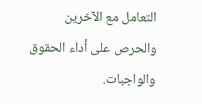التعامل مع الآخرين والحرص على أداء الحقوق والواجبات.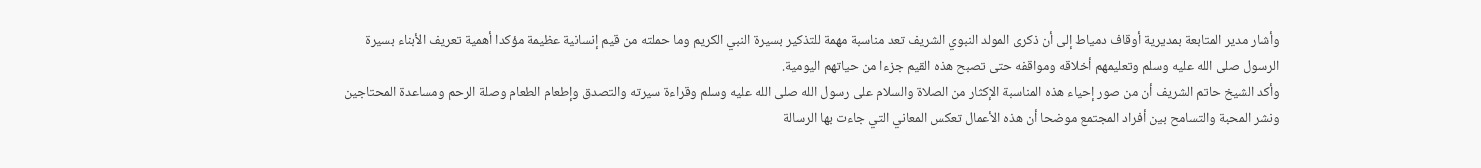وأشار مدير المتابعة بمديرية أوقاف دمياط إلى أن ذكرى المولد النبوي الشريف تعد مناسبة مهمة للتذكير بسيرة النبي الكريم وما حملته من قيم إنسانية عظيمة مؤكدا أهمية تعريف الأبناء بسيرة الرسول صلى الله عليه وسلم وتعليمهم أخلاقه ومواقفه حتى تصبح هذه القيم جزءا من حياتهم اليومية.
وأكد الشيخ حاتم الشريف أن من صور إحياء هذه المناسبة الإكثار من الصلاة والسلام على رسول الله صلى الله عليه وسلم وقراءة سيرته والتصدق وإطعام الطعام وصلة الرحم ومساعدة المحتاجين ونشر المحبة والتسامح بين أفراد المجتمع موضحا أن هذه الأعمال تعكس المعاني التي جاءت بها الرسالة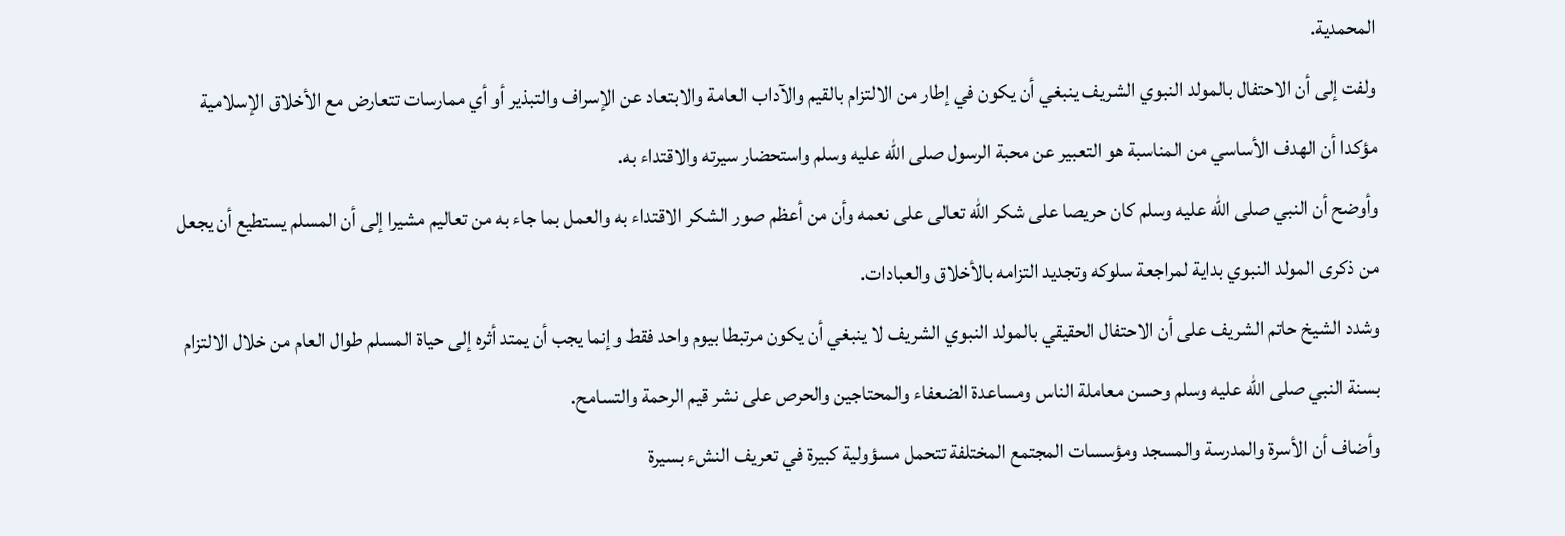المحمدية.
ولفت إلى أن الاحتفال بالمولد النبوي الشريف ينبغي أن يكون في إطار من الالتزام بالقيم والآداب العامة والابتعاد عن الإسراف والتبذير أو أي ممارسات تتعارض مع الأخلاق الإسلامية مؤكدا أن الهدف الأساسي من المناسبة هو التعبير عن محبة الرسول صلى الله عليه وسلم واستحضار سيرته والاقتداء به.
وأوضح أن النبي صلى الله عليه وسلم كان حريصا على شكر الله تعالى على نعمه وأن من أعظم صور الشكر الاقتداء به والعمل بما جاء به من تعاليم مشيرا إلى أن المسلم يستطيع أن يجعل من ذكرى المولد النبوي بداية لمراجعة سلوكه وتجديد التزامه بالأخلاق والعبادات.
وشدد الشيخ حاتم الشريف على أن الاحتفال الحقيقي بالمولد النبوي الشريف لا ينبغي أن يكون مرتبطا بيوم واحد فقط وإنما يجب أن يمتد أثره إلى حياة المسلم طوال العام من خلال الالتزام بسنة النبي صلى الله عليه وسلم وحسن معاملة الناس ومساعدة الضعفاء والمحتاجين والحرص على نشر قيم الرحمة والتسامح.
وأضاف أن الأسرة والمدرسة والمسجد ومؤسسات المجتمع المختلفة تتحمل مسؤولية كبيرة في تعريف النشء بسيرة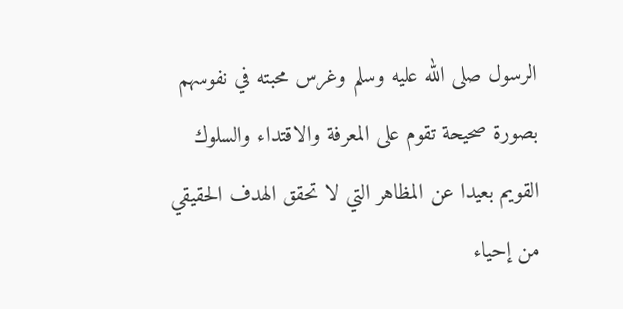الرسول صلى الله عليه وسلم وغرس محبته في نفوسهم بصورة صحيحة تقوم على المعرفة والاقتداء والسلوك القويم بعيدا عن المظاهر التي لا تحقق الهدف الحقيقي من إحياء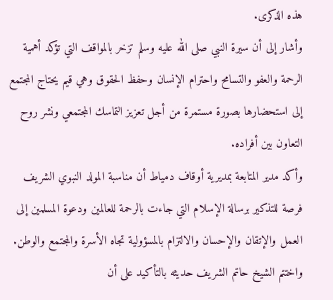هذه الذكرى.
وأشار إلى أن سيرة النبي صلى الله عليه وسلم تزخر بالمواقف التي تؤكد أهمية الرحمة والعفو والتسامح واحترام الإنسان وحفظ الحقوق وهي قيم يحتاج المجتمع إلى استحضارها بصورة مستمرة من أجل تعزيز التماسك المجتمعي ونشر روح التعاون بين أفراده.
وأكد مدير المتابعة بمديرية أوقاف دمياط أن مناسبة المولد النبوي الشريف فرصة للتذكير برسالة الإسلام التي جاءت بالرحمة للعالمين ودعوة المسلمين إلى العمل والإتقان والإحسان والالتزام بالمسؤولية تجاه الأسرة والمجتمع والوطن.
واختتم الشيخ حاتم الشريف حديثه بالتأكيد على أن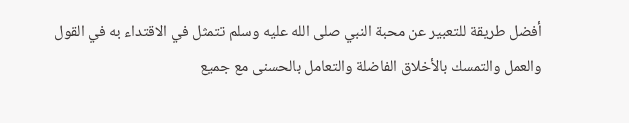أفضل طريقة للتعبير عن محبة النبي صلى الله عليه وسلم تتمثل في الاقتداء به في القول والعمل والتمسك بالأخلاق الفاضلة والتعامل بالحسنى مع جميع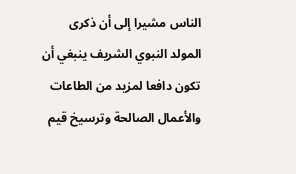الناس مشيرا إلى أن ذكرى المولد النبوي الشريف ينبغي أن تكون دافعا لمزيد من الطاعات والأعمال الصالحة وترسيخ قيم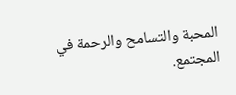المحبة والتسامح والرحمة في المجتمع.